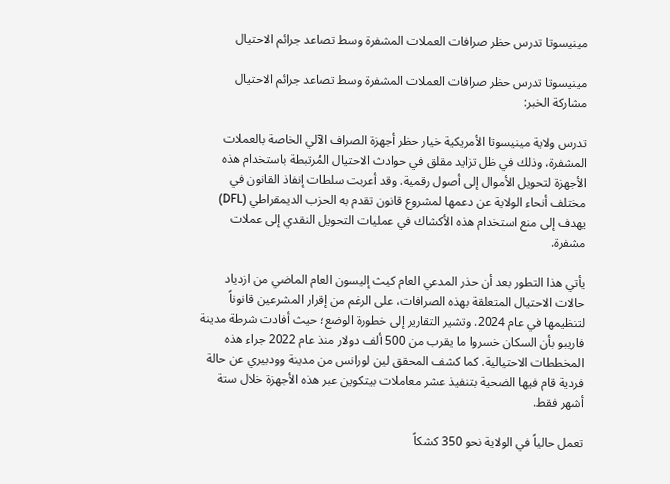مينيسوتا تدرس حظر صرافات العملات المشفرة وسط تصاعد جرائم الاحتيال

مينيسوتا تدرس حظر صرافات العملات المشفرة وسط تصاعد جرائم الاحتيال
مشاركة الخبر:

تدرس ولاية مينيسوتا الأمريكية خيار حظر أجهزة الصراف الآلي الخاصة بالعملات المشفرة، وذلك في ظل تزايد مقلق في حوادث الاحتيال المُرتبطة باستخدام هذه الأجهزة لتحويل الأموال إلى أصول رقمية. وقد أعربت سلطات إنفاذ القانون في مختلف أنحاء الولاية عن دعمها لمشروع قانون تقدم به الحزب الديمقراطي (DFL) يهدف إلى منع استخدام هذه الأكشاك في عمليات التحويل النقدي إلى عملات مشفرة.

يأتي هذا التطور بعد أن حذر المدعي العام كيث إليسون العام الماضي من ازدياد حالات الاحتيال المتعلقة بهذه الصرافات، على الرغم من إقرار المشرعين قانوناً لتنظيمها في عام 2024. وتشير التقارير إلى خطورة الوضع؛ حيث أفادت شرطة مدينة فاريبو بأن السكان خسروا ما يقرب من 500 ألف دولار منذ عام 2022 جراء هذه المخططات الاحتيالية. كما كشف المحقق لين لورانس من مدينة وودبيري عن حالة فردية قام فيها الضحية بتنفيذ عشر معاملات بيتكوين عبر هذه الأجهزة خلال ستة أشهر فقط.

تعمل حالياً في الولاية نحو 350 كشكاً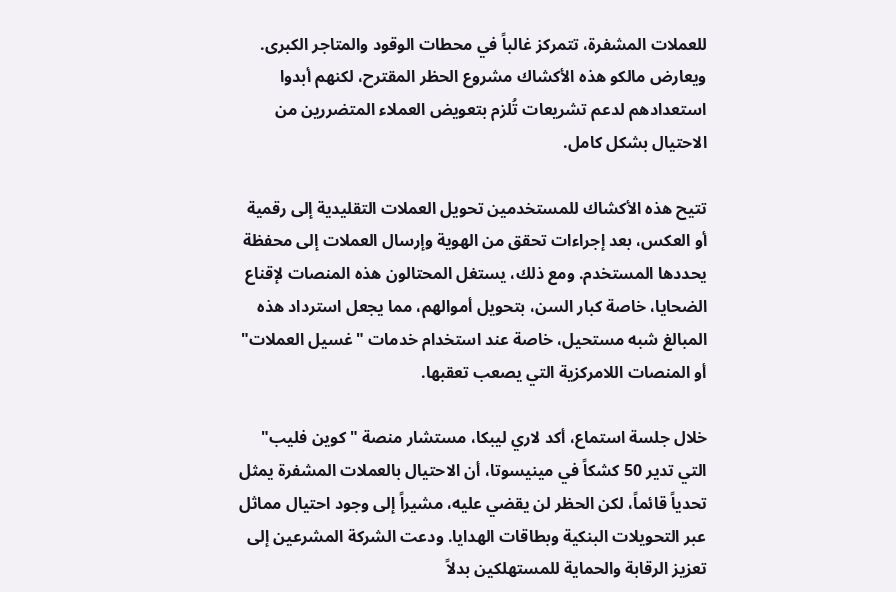للعملات المشفرة، تتمركز غالباً في محطات الوقود والمتاجر الكبرى. ويعارض مالكو هذه الأكشاك مشروع الحظر المقترح، لكنهم أبدوا استعدادهم لدعم تشريعات تُلزم بتعويض العملاء المتضررين من الاحتيال بشكل كامل.

تتيح هذه الأكشاك للمستخدمين تحويل العملات التقليدية إلى رقمية أو العكس، بعد إجراءات تحقق من الهوية وإرسال العملات إلى محفظة يحددها المستخدم. ومع ذلك، يستغل المحتالون هذه المنصات لإقناع الضحايا، خاصة كبار السن، بتحويل أموالهم، مما يجعل استرداد هذه المبالغ شبه مستحيل، خاصة عند استخدام خدمات "غسيل العملات" أو المنصات اللامركزية التي يصعب تعقبها.

خلال جلسة استماع، أكد لاري ليبكا، مستشار منصة "كوين فليب" التي تدير 50 كشكاً في مينيسوتا، أن الاحتيال بالعملات المشفرة يمثل تحدياً قائماً، لكن الحظر لن يقضي عليه، مشيراً إلى وجود احتيال مماثل عبر التحويلات البنكية وبطاقات الهدايا. ودعت الشركة المشرعين إلى تعزيز الرقابة والحماية للمستهلكين بدلاً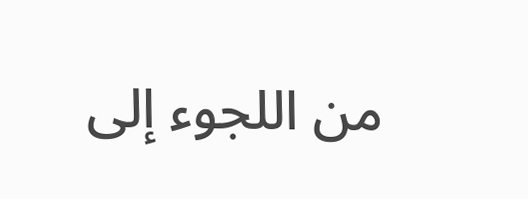من اللجوء إلى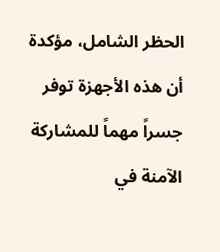الحظر الشامل، مؤكدة أن هذه الأجهزة توفر جسراً مهماً للمشاركة الآمنة في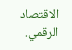الاقتصاد الرقمي.